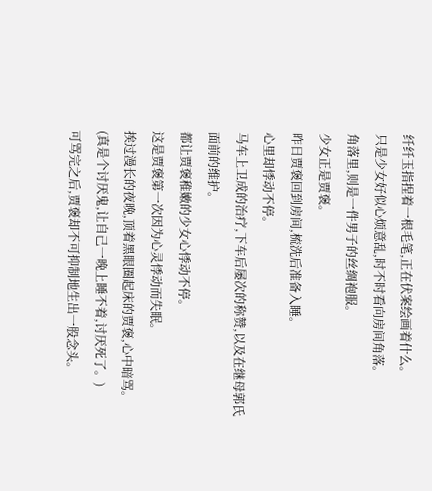纤纤玉指捏着一根毛笔,正在伏案绘画着什么。
只是少女好似心烦意乱,时不时看向房间角落。
角落里,则是一件男子的丝绸袍服。
少女正是贾褒。
昨日贾褒回到房间,梳洗后准备入睡。
心里却悸动不停。
马车上卫成的治疗,下车后屡次的称赞,以及在继母郭氏面前的维护。
都让贾褒稚嫩的少女心悸动不停。
这是贾褒第一次因为心灵悸动而失眠。
挨过漫长的夜晚,顶着黑眼圈起床的贾褒,心中暗骂。
(真是个讨厌鬼,让自己一晚上睡不着,讨厌死了。)
可骂完之后,贾褒却不可抑制地生出一股念头。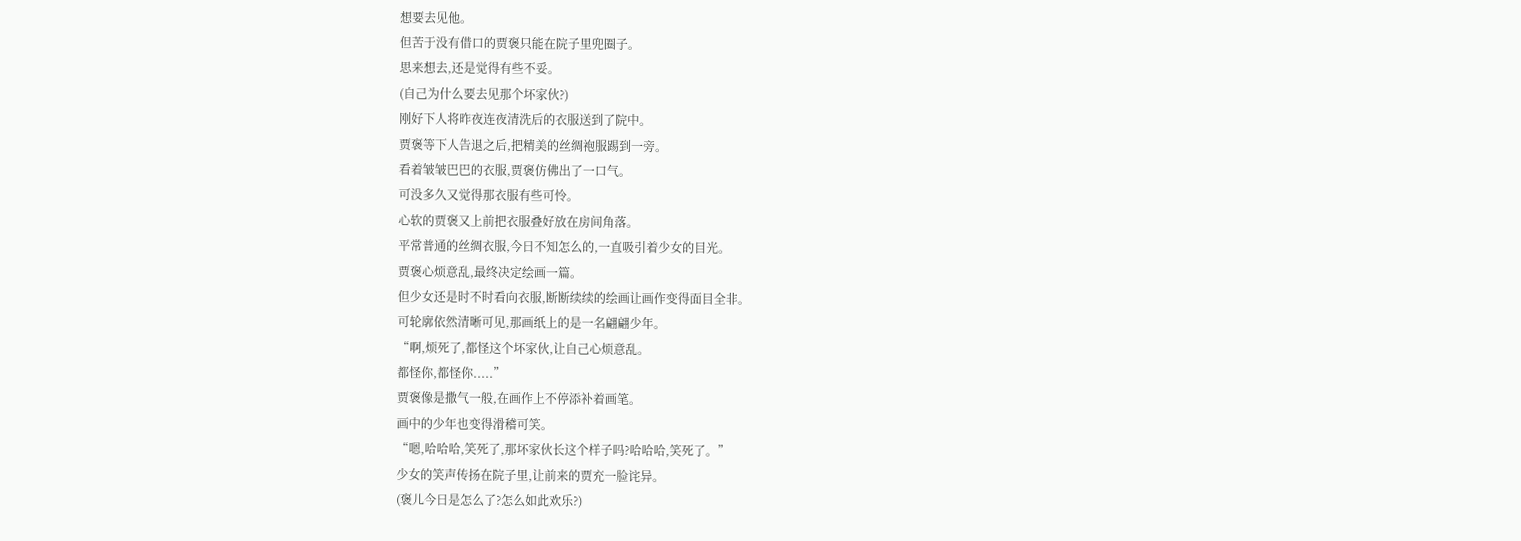想要去见他。
但苦于没有借口的贾褒只能在院子里兜圈子。
思来想去,还是觉得有些不妥。
(自己为什么要去见那个坏家伙?)
刚好下人将昨夜连夜清洗后的衣服送到了院中。
贾褒等下人告退之后,把精美的丝绸袍服踢到一旁。
看着皱皱巴巴的衣服,贾褒仿佛出了一口气。
可没多久又觉得那衣服有些可怜。
心软的贾褒又上前把衣服叠好放在房间角落。
平常普通的丝绸衣服,今日不知怎么的,一直吸引着少女的目光。
贾褒心烦意乱,最终决定绘画一篇。
但少女还是时不时看向衣服,断断续续的绘画让画作变得面目全非。
可轮廓依然清晰可见,那画纸上的是一名翩翩少年。
“啊,烦死了,都怪这个坏家伙,让自己心烦意乱。
都怪你,都怪你.....”
贾褒像是撒气一般,在画作上不停添补着画笔。
画中的少年也变得滑稽可笑。
“嗯,哈哈哈,笑死了,那坏家伙长这个样子吗?哈哈哈,笑死了。”
少女的笑声传扬在院子里,让前来的贾充一脸诧异。
(褒儿今日是怎么了?怎么如此欢乐?)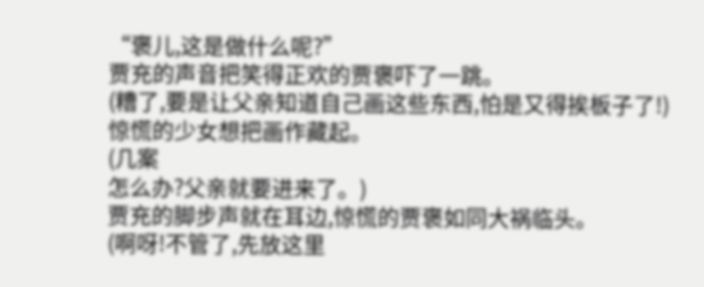“褒儿,这是做什么呢?”
贾充的声音把笑得正欢的贾褒吓了一跳。
(糟了,要是让父亲知道自己画这些东西,怕是又得挨板子了!)
惊慌的少女想把画作藏起。
(几案
怎么办?父亲就要进来了。)
贾充的脚步声就在耳边,惊慌的贾褒如同大祸临头。
(啊呀!不管了,先放这里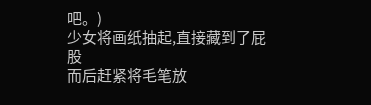吧。)
少女将画纸抽起,直接藏到了屁股
而后赶紧将毛笔放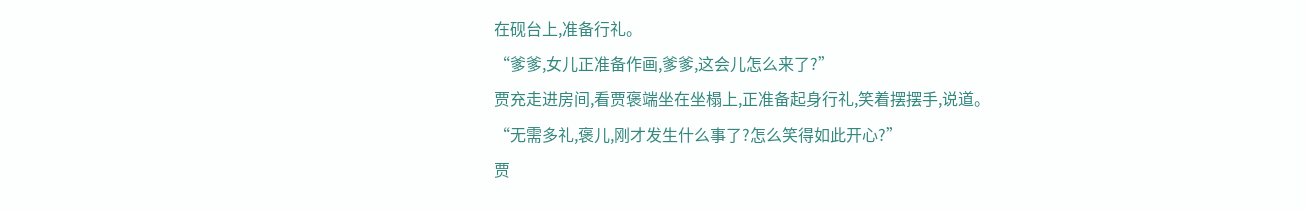在砚台上,准备行礼。
“爹爹,女儿正准备作画,爹爹,这会儿怎么来了?”
贾充走进房间,看贾褒端坐在坐榻上,正准备起身行礼,笑着摆摆手,说道。
“无需多礼,褒儿,刚才发生什么事了?怎么笑得如此开心?”
贾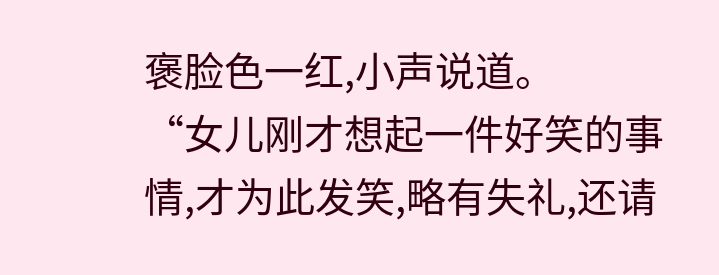褒脸色一红,小声说道。
“女儿刚才想起一件好笑的事情,才为此发笑,略有失礼,还请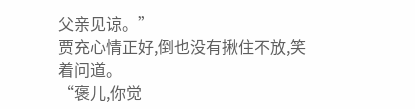父亲见谅。”
贾充心情正好,倒也没有揪住不放,笑着问道。
“褒儿,你觉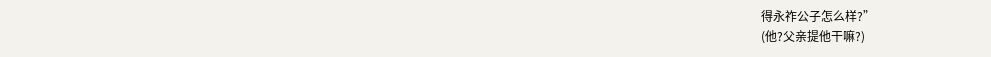得永祚公子怎么样?”
(他?父亲提他干嘛?)